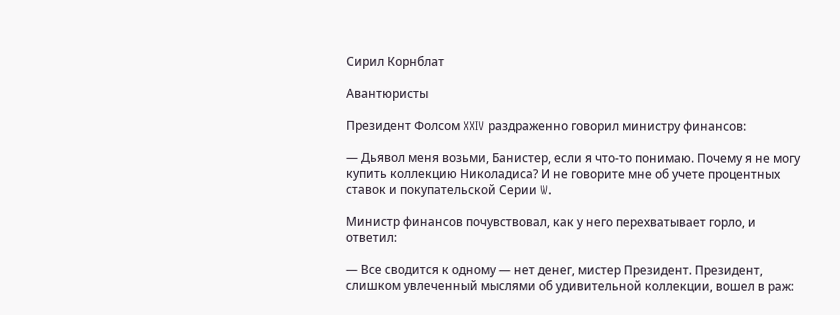Сирил Корнблат

Авантюристы

Президент Фолсом XXIV раздраженно говорил министру финансов:

— Дьявол меня возьми, Банистер, если я что-то понимаю. Почему я не могу купить коллекцию Николадиса? И не говорите мне об учете процентных ставок и покупательской Серии W.

Министр финансов почувствовал, как у него перехватывает горло, и ответил:

— Все сводится к одному — нет денег, мистер Президент. Президент, слишком увлеченный мыслями об удивительной коллекции, вошел в раж: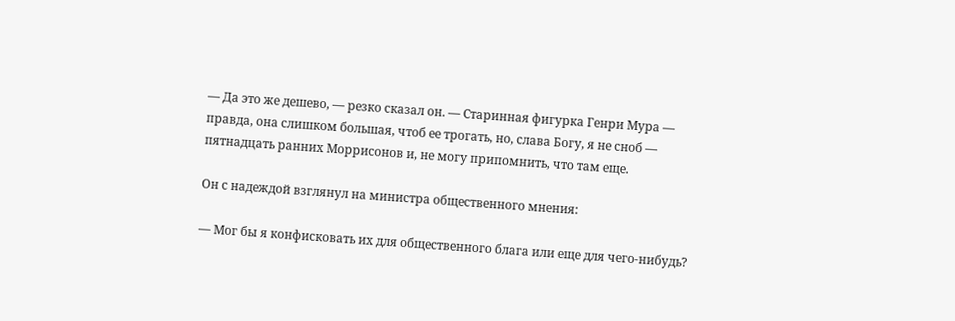— Да это же дешево, — резко сказал он. — Старинная фигурка Генри Мура — правда, она слишком большая, чтоб ее трогать, но, слава Богу, я не сноб — пятнадцать ранних Моррисонов и, не могу припомнить, что там еще.

Он с надеждой взглянул на министра общественного мнения:

— Мог бы я конфисковать их для общественного блага или еще для чего-нибудь?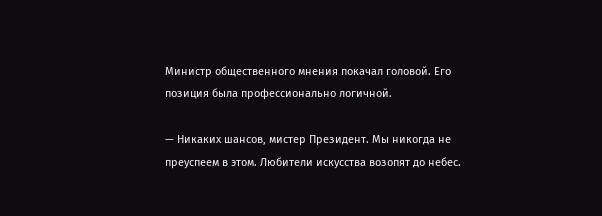Министр общественного мнения покачал головой. Его позиция была профессионально логичной.

— Никаких шансов, мистер Президент. Мы никогда не преуспеем в этом. Любители искусства возопят до небес.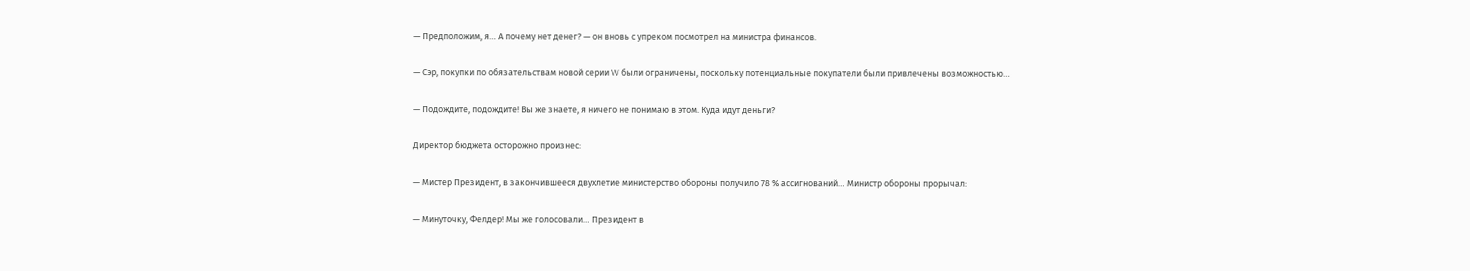— Предположим, я… А почему нет денег? — он вновь с упреком посмотрел на министра финансов.

— Сэр, покупки по обязательствам новой серии W были ограничены, поскольку потенциальные покупатели были привлечены возможностью…

— Подождите, подождите! Вы же знаете, я ничего не понимаю в этом. Куда идут деньги?

Директор бюджета осторожно произнес:

— Мистер Президент, в закончившееся двухлетие министерство обороны получило 78 % ассигнований… Министр обороны прорычал:

— Минуточку, Фелдер! Мы же голосовали… Президент в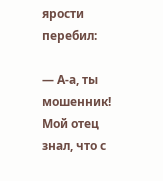ярости перебил:

— А-а, ты мошенник! Мой отец знал, что с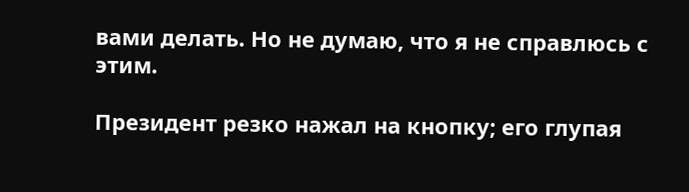вами делать. Но не думаю, что я не справлюсь с этим.

Президент резко нажал на кнопку; его глупая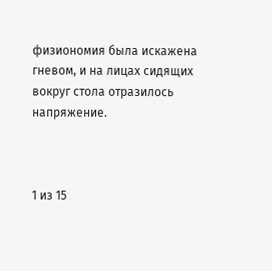физиономия была искажена гневом, и на лицах сидящих вокруг стола отразилось напряжение.



1 из 15